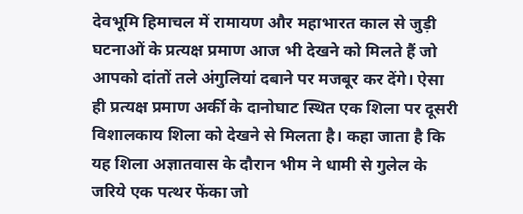देवभूमि हिमाचल में रामायण और महाभारत काल से जुड़ी घटनाओं के प्रत्यक्ष प्रमाण आज भी देखने को मिलते हैं जो आपको दांतों तले अंगुलियां दबाने पर मजबूर कर देंगे। ऐसा ही प्रत्यक्ष प्रमाण अर्की के दानोघाट स्थित एक शिला पर दूसरी विशालकाय शिला को देखने से मिलता है। कहा जाता है कि यह शिला अज्ञातवास के दौरान भीम ने धामी से गुलेल के जरिये एक पत्थर फेंका जो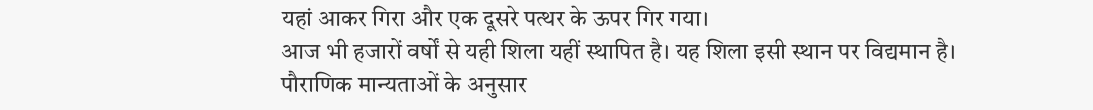यहां आकर गिरा और एक दूसरे पत्थर के ऊपर गिर गया।
आज भी हजारों वर्षों से यही शिला यहीं स्थापित है। यह शिला इसी स्थान पर विद्यमान है। पौराणिक मान्यताओं के अनुसार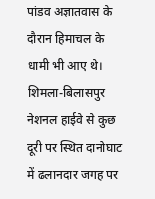पांडव अज्ञातवास के दौरान हिमाचल के धामी भी आए थे। शिमला-बिलासपुर नेशनल हाईवे से कुछ दूरी पर स्थित दानोघाट में ढलानदार जगह पर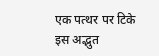एक पत्थर पर टिके इस अद्भुत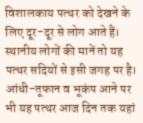विशालकाय पत्थर को देखने के लिए दूर-दूर से लोग आते हैं। स्थानीय लोगों की मानें तो यह पत्थर सदियों से इसी जगह पर है। आंधी-तूफान व भूकंप आने पर भी यह पत्थर आज दिन तक यहां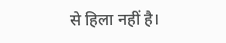से हिला नहीं है।